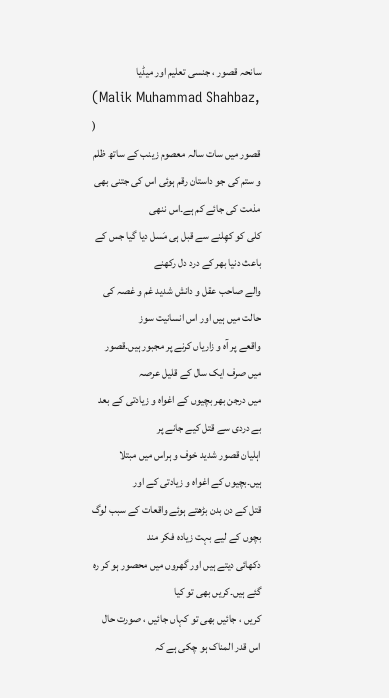سانحہ قصور ، جنسی تعلیم اور میڈیا
(Malik Muhammad Shahbaz, )
قصور میں سات سالہ معصوم زینب کے ساتھ ظلم
و ستم کی جو داستان رقم ہوئی اس کی جتنی بھی مذمت کی جائے کم ہے۔اس ننھی
کلی کو کھِلنے سے قبل ہی مَسل دیا گیا جس کے باعث دنیا بھر کے درد دل رکھنے
والے صاحب عقل و دانش شدید غم و غصہ کی حالت میں ہیں اور اس انسانیت سوز
واقعے پر آہ و زاریاں کرنے پر مجبور ہیں۔قصور میں صرف ایک سال کے قلیل عرصہ
میں درجن بھر بچیوں کے اغواہ و زیادتی کے بعد بے دردی سے قتل کیے جانے پر
اہلیان قصور شدید خوف و ہراس میں مبتلا ہیں۔بچیوں کے اغواہ و زیادتی کے اور
قتل کے دن بدن بڑھتے ہوئے واقعات کے سبب لوگ بچوں کے لیے بہت زیادہ فکر مند
دکھائی دیتے ہیں اور گھروں میں محصور ہو کر رہ گئے ہیں۔کریں بھی تو کیا
کریں ، جائیں بھی تو کہاں جائیں ، صورت حال اس قدر المناک ہو چکی ہے کہ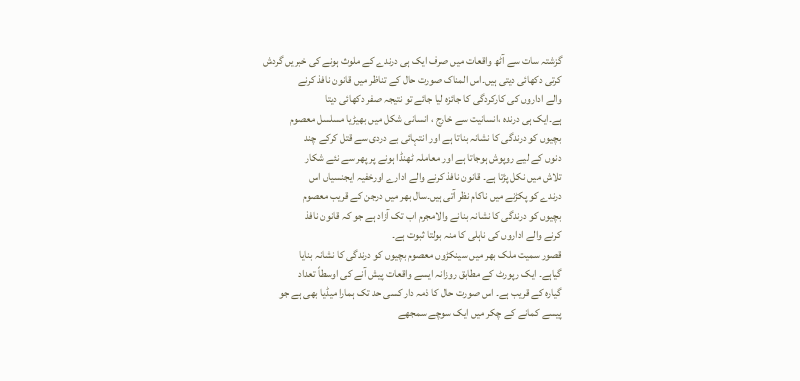گزشتہ سات سے آٹھ واقعات میں صرف ایک ہی درندے کے ملوث ہونے کی خبریں گردش
کرتی دکھائی دیتی ہیں۔اس المناک صورت حال کے تناظر میں قانون نافذ کرنے
والے اداروں کی کارکردگی کا جائزہ لیا جائے تو نتیجہ صفر دکھائی دیتا
ہے۔ایک ہی درندہ ،انسانیت سے خارج ، انسانی شکل میں بھیڑیا مسلسل معصوم
بچیوں کو درندگی کا نشانہ بناتا ہے اور انتہائی بے دردی سے قتل کرکے چند
دنوں کے لیے روپوش ہوجاتا ہے اور معاملہ ٹھنڈا ہونے پر پھر سے نئے شکار
تلاش میں نکل پڑتا ہے۔ قانون نافذ کرنے والے ادارے اورخفیہ ایجنسیاں اس
درندے کو پکڑنے میں ناکام نظر آتی ہیں۔سال بھر میں درجن کے قریب معصوم
بچیوں کو درندگی کا نشانہ بنانے والامجرم اب تک آزاد ہے جو کہ قانون نافذ
کرنے والے اداروں کی ناہلی کا منہ بولتا ثبوت ہے۔
قصور سمیت ملک بھر میں سینکڑوں معصوم بچیوں کو درندگی کا نشانہ بنایا
گیاہے۔ ایک رپورٹ کے مطابق روزانہ ایسے واقعات پیش آنے کی اوسطاً تعداد
گیارہ کے قریب ہے۔ اس صورت حال کا ذمہ دار کسی حد تک ہمارا میڈیا بھی ہے جو
پیسے کمانے کے چکر میں ایک سوچے سمجھے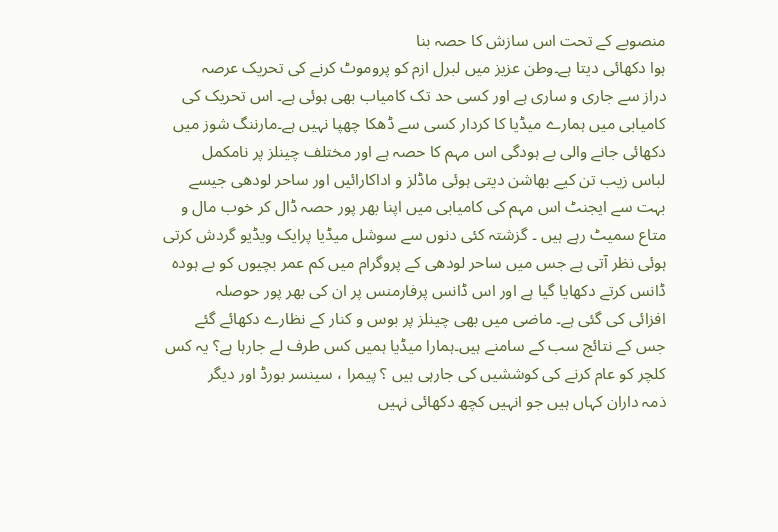منصوبے کے تحت اس سازش کا حصہ بنا
ہوا دکھائی دیتا ہے۔وطن عزیز میں لبرل ازم کو پروموٹ کرنے کی تحریک عرصہ
دراز سے جاری و ساری ہے اور کسی حد تک کامیاب بھی ہوئی ہے۔ اس تحریک کی
کامیابی میں ہمارے میڈیا کا کردار کسی سے ڈھکا چھپا نہیں ہے۔مارننگ شوز میں
دکھائی جانے والی بے ہودگی اس مہم کا حصہ ہے اور مختلف چینلز پر نامکمل
لباس زیب تن کیے بھاشن دیتی ہوئی ماڈلز و اداکارائیں اور ساحر لودھی جیسے
بہت سے ایجنٹ اس مہم کی کامیابی میں اپنا بھر پور حصہ ڈال کر خوب مال و
متاع سمیٹ رہے ہیں ۔ گزشتہ کئی دنوں سے سوشل میڈیا پرایک ویڈیو گردش کرتی
ہوئی نظر آتی ہے جس میں ساحر لودھی کے پروگرام میں کم عمر بچیوں کو بے ہودہ
ڈانس کرتے دکھایا گیا ہے اور اس ڈانس پرفارمنس پر ان کی بھر پور حوصلہ
افزائی کی گئی ہے۔ ماضی میں بھی چینلز پر بوس و کنار کے نظارے دکھائے گئے
جس کے نتائج سب کے سامنے ہیں۔ہمارا میڈیا ہمیں کس طرف لے جارہا ہے؟ یہ کس
کلچر کو عام کرنے کی کوششیں کی جارہی ہیں ؟ پیمرا ، سینسر بورڈ اور دیگر
ذمہ داران کہاں ہیں جو انہیں کچھ دکھائی نہیں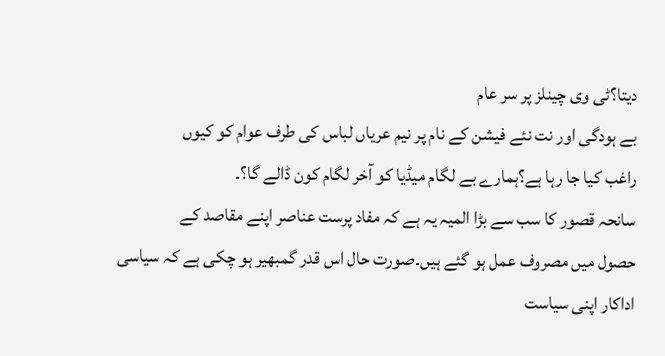دیتا؟ٹی وی چینلز پر سر عام
بے ہودگی اور نت نئے فیشن کے نام پر نیم عریاں لباس کی طرف عوام کو کیوں
راغب کیا جا رہا ہے؟ہمارے بے لگام میڈیا کو آخر لگام کون ڈالے گا؟۔
سانحہ قصور کا سب سے بڑا المیہ یہ ہے کہ مفاد پرست عناصر اپنے مقاصد کے
حصول میں مصروف عمل ہو گئے ہیں۔صورت حال اس قدر گمبھیر ہو چکی ہے کہ سیاسی
اداکار اپنی سیاست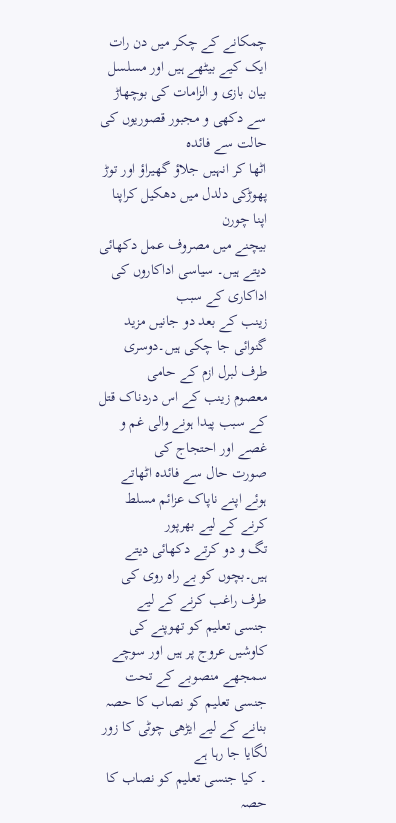چمکانے کے چکر میں دن رات ایک کیے بیٹھے ہیں اور مسلسل
بیان بازی و الزامات کی بوچھاڑ سے دکھی و مجبور قصوریوں کی حالت سے فائدہ
اٹھا کر انہیں جلاؤ گھیراؤ اور توڑ پھوڑکی دلدل میں دھکیل کراپنا اپنا چورن
بیچنے میں مصروف عمل دکھائی دیتے ہیں۔ سیاسی اداکاروں کی اداکاری کے سبب
زینب کے بعد دو جانیں مزید گنوائی جا چکی ہیں۔دوسری طرف لبرل ازم کے حامی
معصوم زینب کے اس دردناک قتل کے سبب پیدا ہونے والی غم و غصے اور احتجاج کی
صورت حال سے فائدہ اٹھاتے ہوئے اپنے ناپاک عزائم مسلط کرنے کے لیے بھرپور
تگ و دو کرتے دکھائی دیتے ہیں۔بچوں کو بے راہ روی کی طرف راغب کرنے کے لیے
جنسی تعلیم کو تھوپنے کی کاوشیں عروج پر ہیں اور سوچے سمجھے منصوبے کے تحت
جنسی تعلیم کو نصاب کا حصہ بنانے کے لیے ایڑھی چوٹی کا زور لگایا جا رہا ہے
۔ کیا جنسی تعلیم کو نصاب کا حصہ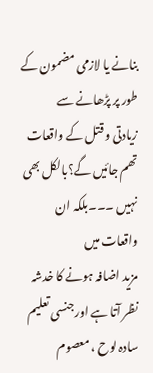بنانے یا لازمی مضمون کے طور پر پڑھانے سے
زیادتی و قتل کے واقعات تھم جائیں گے؟بالکل بھی نہیں ۔۔۔بلکہ ان واقعات میں
مزید اضافہ ہونے کا خدشہ نظر آتا ہے اورجنسی تعلیم سادہ لوح ، معصوم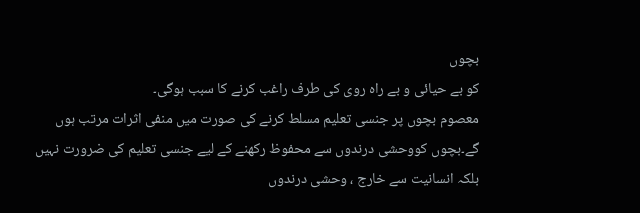بچوں
کو بے حیائی و بے راہ روی کی طرف راغب کرنے کا سبب ہوگی۔
معصوم بچوں پر جنسی تعلیم مسلط کرنے کی صورت میں منفی اثرات مرتب ہوں
گے۔بچوں کووحشی درندوں سے محفوظ رکھنے کے لیے جنسی تعلیم کی ضرورت نہیں
بلکہ انسانیت سے خارج ، وحشی درندوں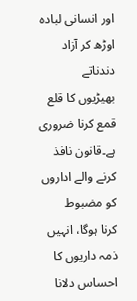اور انسانی لبادہ اوڑھ کر آزاد دندناتے
بھیڑیوں کا قلع قمع کرنا ضروری ہے۔قانون نافذ کرنے والے اداروں کو مضبوط
کرنا ہوگا، انہیں ذمہ داریوں کا احساس دلانا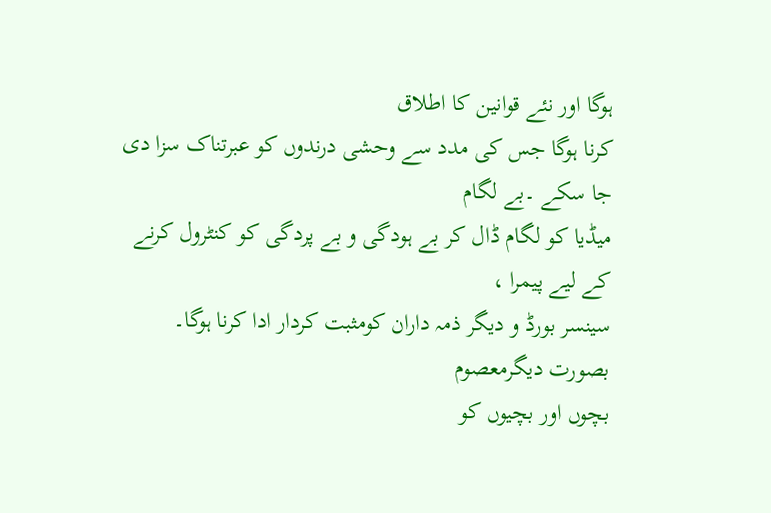ہوگا اور نئے قوانین کا اطلاق
کرنا ہوگا جس کی مدد سے وحشی درندوں کو عبرتناک سزا دی جا سکے ۔بے لگام
میڈیا کو لگام ڈال کر بے ہودگی و بے پردگی کو کنٹرول کرنے کے لیے پیمرا ،
سینسر بورڈ و دیگر ذمہ داران کومثبت کردار ادا کرنا ہوگا۔ بصورت دیگرمعصوم
بچوں اور بچیوں کو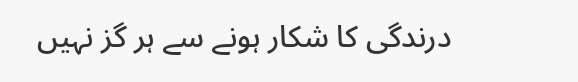درندگی کا شکار ہونے سے ہر گز نہیں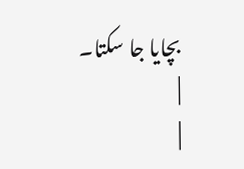بچایا جا سکتا۔
|
|